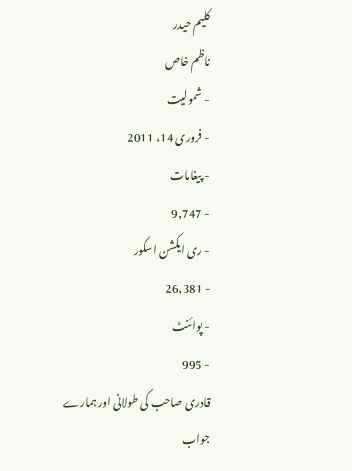کلیم حیدر
ناظم خاص
- شمولیت
- فروری 14، 2011
- پیغامات
- 9,747
- ری ایکشن اسکور
- 26,381
- پوائنٹ
- 995
قادری صاحب کی طولانی اور ہمارے جواب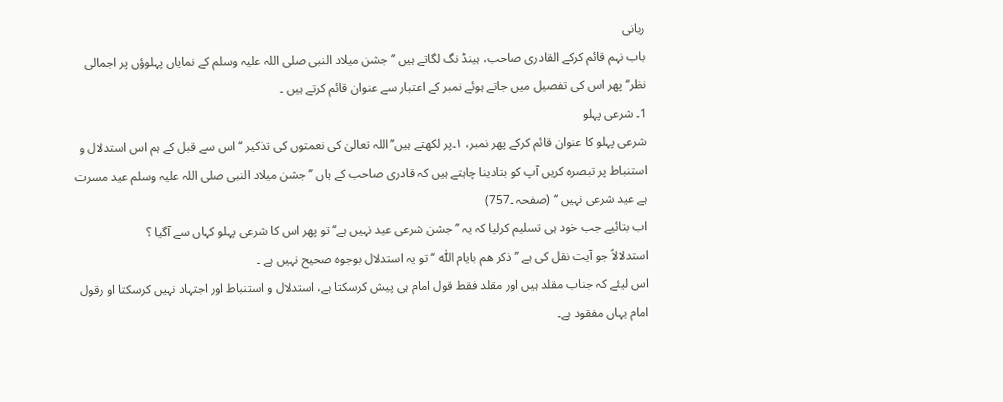ربانی
باب نہم قائم کرکے القادری صاحب، ہینڈ نگ لگاتے ہیں ’’ جشن میلاد النبی صلی اللہ علیہ وسلم کے نمایاں پہلوؤں پر اجمالی نظر‘‘ پھر اس کی تفصیل میں جاتے ہوئے نمبر کے اعتبار سے عنوان قائم کرتے ہیں ۔
1۔ شرعی پہلو
شرعی پہلو کا عنوان قائم کرکے پھر نمبر، ۱۔پر لکھتے ہیں’’اللہ تعالیٰ کی نعمتوں کی تذکیر ‘‘ اس سے قبل کے ہم اس استدلال و استنباط پر تبصرہ کریں آپ کو بتادینا چاہتے ہیں کہ قادری صاحب کے ہاں ’’جشن میلاد النبی صلی اللہ علیہ وسلم عید مسرت ہے عید شرعی نہیں ‘‘ (صفحہ ۔757)
اب بتائیے جب خود ہی تسلیم کرلیا کہ یہ ’’جشن شرعی عید نہیں ہے‘‘ تو پھر اس کا شرعی پہلو کہاں سے آگیا ؟
استدلالاً جو آیت نقل کی ہے ’’ ذکر ھم بایام اللّٰہ ‘‘ تو یہ استدلال بوجوہ صحیح نہیں ہے ۔
اس لیئے کہ جناب مقلد ہیں اور مقلد فقط قول امام ہی پیش کرسکتا ہے، استدلال و استنباط اور اجتہاد نہیں کرسکتا او رقول امام یہاں مفقود ہے۔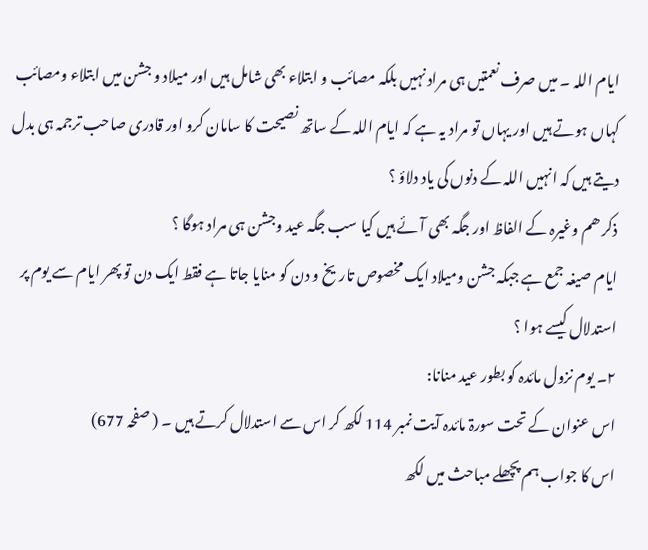ایام اللہ ۔ میں صرف نعمتیں ہی مراد نہیں بلکہ مصائب و ابتلاء بھی شامل ہیں اور میلاد و جشن میں ابتلاء ومصائب کہاں ہوتے ہیں اور یہاں تو مراد یہ ہے کہ ایام اللہ کے ساتھ نصیحت کا سامان کرو اور قادری صاحب ترجمہ ہی بدل دیتے ہیں کہ انہیں اللہ کے دنوں کی یاد دلاؤ ؟
ذکر ھم وغیرہ کے الفاظ اور جگہ بھی آئے ہیں کیا سب جگہ عید وجشن ہی مراد ہوگا ؟
ایام صیغہ جمع ہے جبکہ جشن ومیلاد ایک مخصوص تاریخ و دن کو منایا جاتا ہے فقط ایک دن تو پھر ایام سے یوم پر استدلال کیسے ہوا ؟
۲۔ یوم نزول مائدہ کو بطور عید منانا:
اس عنوان کے تحت سورۃ مائدہ آیت نمبر 114 لکھ کر اس سے استدلال کرتے ہیں ۔ ( صفحہ 677)
اس کا جواب ہم پچھلے مباحث میں لکھ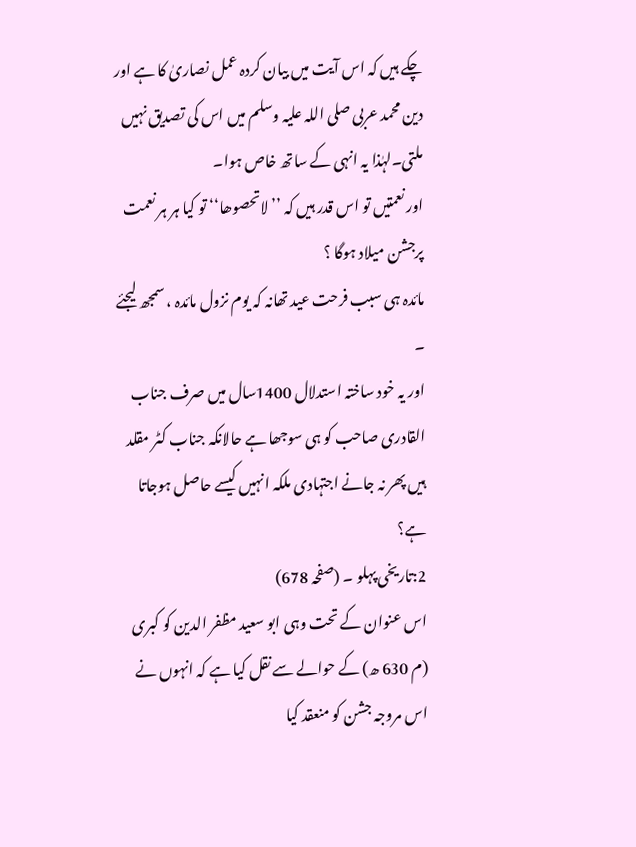چکے ہیں کہ اس آیت میں بیان کردہ عمل نصاریٰ کا ہے اور دین محمد عربی صلی اللہ علیہ وسلم میں اس کی تصدیق نہیں ملتی۔لہٰذا یہ انہی کے ساتھ خاص ہوا۔
اور نعمتیں تو اس قدر ہیں کہ ’’لاتحصوھا‘‘ تو کیا ہر ہر نعمت پرجشن میلاد ہوگا ؟
مائدہ ہی سبب فرحت عید تھانہ کہ یوم نزول مائدہ ، سمجھ لیجئے ۔
اور یہ خود ساختہ استدلال 1400سال میں صرف جناب القادری صاحب کو ہی سوجھا ہے حالانکہ جناب کٹر مقلد ہیں پھر نہ جانے اجتہادی ملکہ انہیں کیسے حاصل ہوجاتا ہے؟
2:تاریخی پہلو ۔ (صفحہ 678)
اس عنوان کے تحت وہی ابو سعید مظفر الدین کو کبری (م 630 ھ) کے حوالے سے نقل کیا ہے کہ انہوں نے اس مروجہ جشن کو منعقد کیا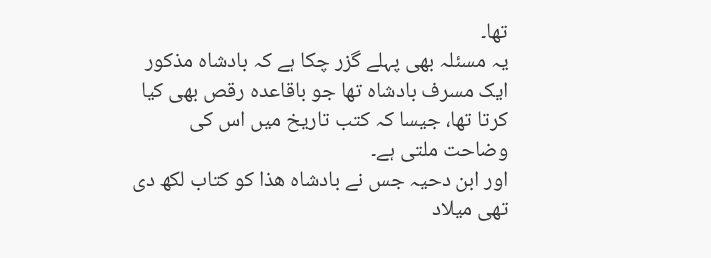تھا۔
یہ مسئلہ بھی پہلے گزر چکا ہے کہ بادشاہ مذکور ایک مسرف بادشاہ تھا جو باقاعدہ رقص بھی کیا کرتا تھا، جیسا کہ کتب تاریخ میں اس کی وضاحت ملتی ہے۔
اور ابن دحیہ جس نے بادشاہ ھذا کو کتاب لکھ دی تھی میلاد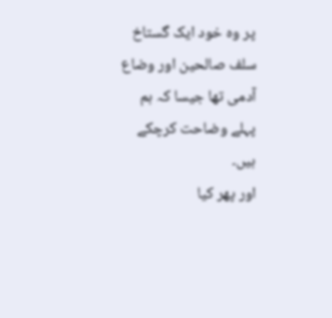پر وہ خود ایک گستاخ سلف صالحین اور وضاع آدمی تھا جیسا کہ ہم پہلے وضاحت کرچکے ہیں۔
اور پھر کیا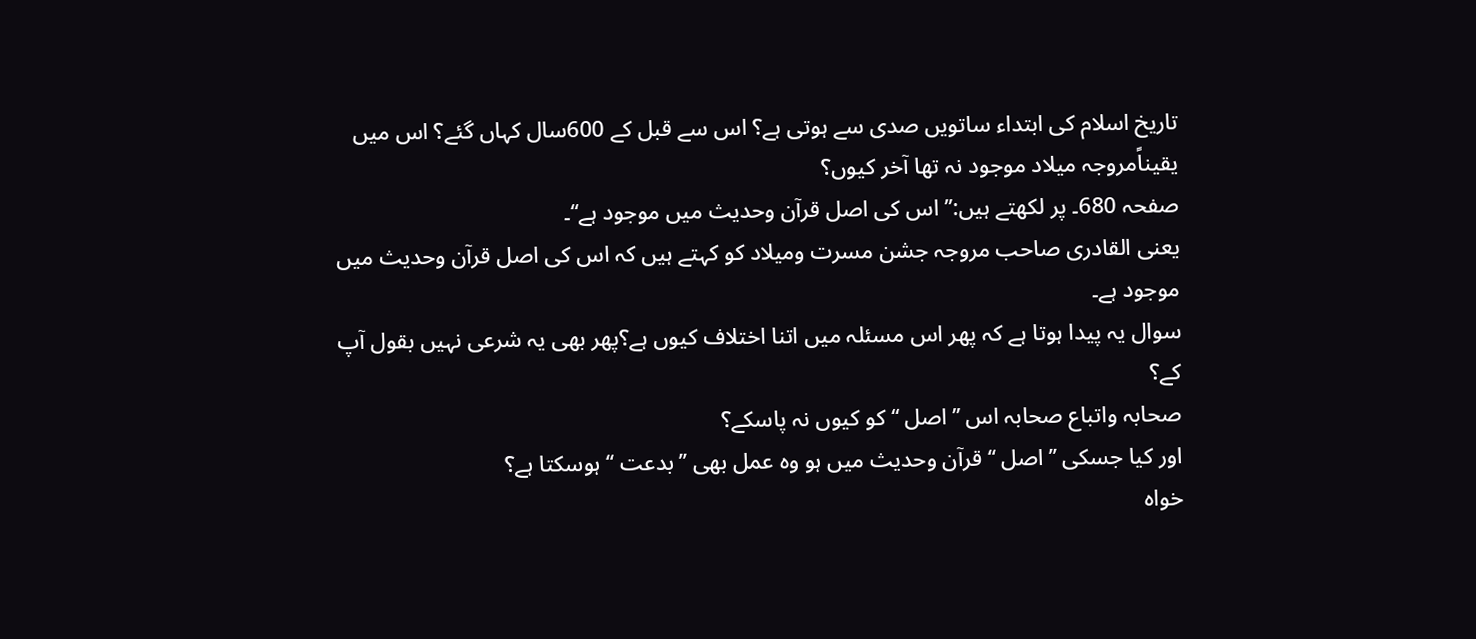تاریخ اسلام کی ابتداء ساتویں صدی سے ہوتی ہے؟ اس سے قبل کے 600سال کہاں گئے؟ اس میں یقیناًمروجہ میلاد موجود نہ تھا آخر کیوں؟
صفحہ 680۔ پر لکھتے ہیں:’’ اس کی اصل قرآن وحدیث میں موجود ہے‘‘۔
یعنی القادری صاحب مروجہ جشن مسرت ومیلاد کو کہتے ہیں کہ اس کی اصل قرآن وحدیث میں موجود ہے۔
سوال یہ پیدا ہوتا ہے کہ پھر اس مسئلہ میں اتنا اختلاف کیوں ہے؟پھر بھی یہ شرعی نہیں بقول آپ کے؟
صحابہ واتباع صحابہ اس ’’اصل ‘‘ کو کیوں نہ پاسکے؟
اور کیا جسکی ’’اصل ‘‘ قرآن وحدیث میں ہو وہ عمل بھی ’’بدعت ‘‘ ہوسکتا ہے؟
خواہ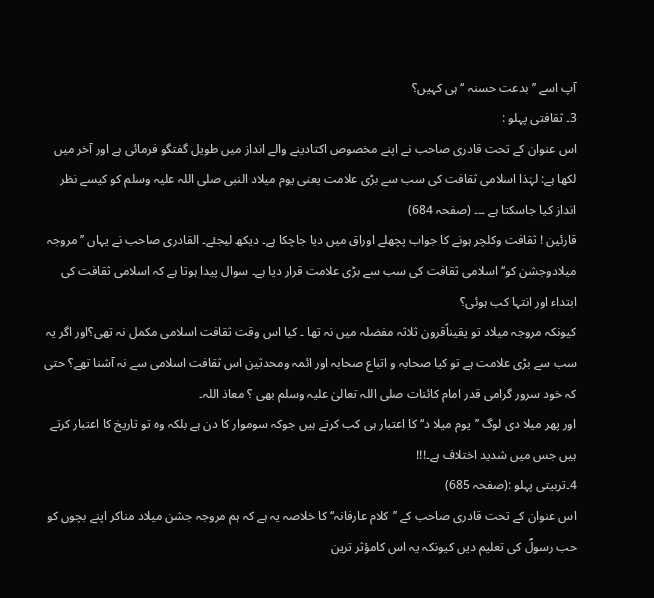آپ اسے ’’بدعت حسنہ ‘‘ ہی کہیں؟
3۔ ثقافتی پہلو :
اس عنوان کے تحت قادری صاحب نے اپنے مخصوص اکتادینے والے انداز میں طویل گفتگو فرمائی ہے اور آخر میں لکھا ہے: لہٰذا اسلامی ثقافت کی سب سے بڑی علامت یعنی یوم میلاد النبی صلی اللہ علیہ وسلم کو کیسے نظر انداز کیا جاسکتا ہے ۔۔۔ (صفحہ 684)
قارئین ! ثقافت وکلچر ہونے کا جواب پچھلے اوراق میں دیا جاچکا ہے۔ دیکھ لیجئے۔ القادری صاحب نے یہاں ’’مروجہ میلادوجشن کو‘‘ اسلامی ثقافت کی سب سے بڑی علامت قرار دیا ہے۔ سوال پیدا ہوتا ہے کہ اسلامی ثقافت کی ابتداء اور انتہا کب ہوئی؟
کیونکہ مروجہ میلاد تو یقیناًقرون ثلاثہ مفضلہ میں نہ تھا ۔ کیا اس وقت ثقافت اسلامی مکمل نہ تھی؟اور اگر یہ سب سے بڑی علامت ہے تو کیا صحابہ و اتباع صحابہ اور ائمہ ومحدثین اس ثقافت اسلامی سے نہ آشنا تھے؟ حتی کہ خود سرور گرامی قدر امام کائنات صلی اللہ تعالیٰ علیہ وسلم بھی ؟ معاذ اللہ۔
اور پھر میلا دی لوگ ’’یوم میلا د‘‘ کا اعتبار ہی کب کرتے ہیں جوکہ سوموار کا دن ہے بلکہ وہ تو تاریخ کا اعتبار کرتے ہیں جس میں شدید اختلاف ہے۔!!!
4۔تربیتی پہلو :(صفحہ 685)
اس عنوان کے تحت قادری صاحب کے ’’کلام عارفانہ‘‘ کا خلاصہ یہ ہے کہ ہم مروجہ جشن میلاد مناکر اپنے بچوں کو حب رسولؐ کی تعلیم دیں کیونکہ یہ اس کامؤثر ترین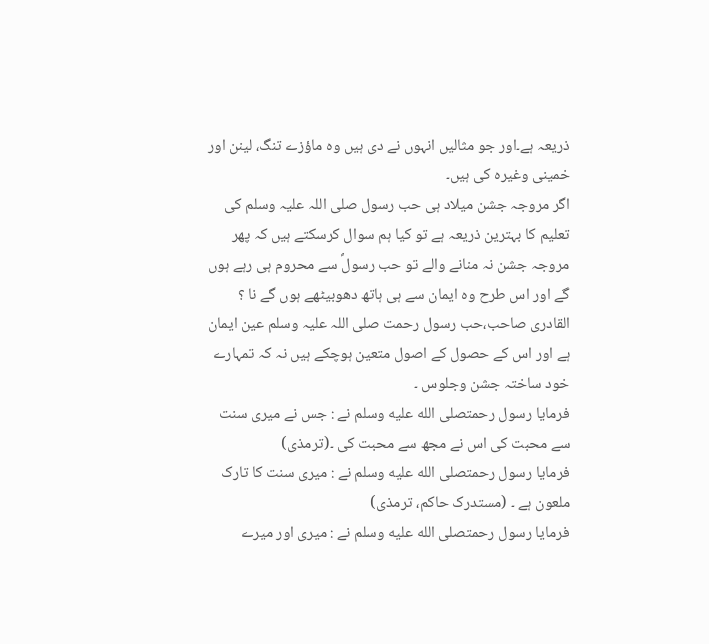ذریعہ ہے۔اور جو مثالیں انہوں نے دی ہیں وہ ماؤزے تنگ، لینن اور خمینی وغیرہ کی ہیں۔
اگر مروجہ جشن میلاد ہی حب رسول صلی اللہ علیہ وسلم کی تعلیم کا بہترین ذریعہ ہے تو کیا ہم سوال کرسکتے ہیں کہ پھر مروجہ جشن نہ منانے والے تو حب رسولؐ سے محروم ہی رہے ہوں گے اور اس طرح وہ ایمان سے ہی ہاتھ دھوبیٹھے ہوں گے نا ؟
القادری صاحب،حب رسول رحمت صلی اللہ علیہ وسلم عین ایمان ہے اور اس کے حصول کے اصول متعین ہوچکے ہیں نہ کہ تمہارے خود ساختہ جشن وجلوس ۔
فرمایا رسول رحمتصلى الله عليه وسلم نے : جس نے میری سنت سے محبت کی اس نے مجھ سے محبت کی ۔(ترمذی)
فرمایا رسول رحمتصلى الله عليه وسلم نے : میری سنت کا تارک ملعون ہے ۔ (مستدرک حاکم، ترمذی)
فرمایا رسول رحمتصلى الله عليه وسلم نے : میری اور میرے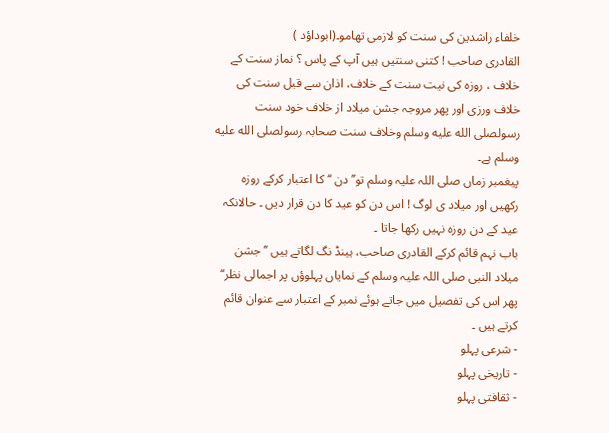خلفاء راشدین کی سنت کو لازمی تھامو۔(ابوداؤد )
القادری صاحب ! کتنی سنتیں ہیں آپ کے پاس ؟ نماز سنت کے خلاف ، روزہ کی نیت سنت کے خلاف، اذان سے قبل سنت کی خلاف ورزی اور پھر مروجہ جشن میلاد از خلاف خود سنت رسولصلى الله عليه وسلم وخلاف سنت صحابہ رسولصلى الله عليه وسلم ہے۔
پیغمبر زماں صلی اللہ علیہ وسلم تو’’دن ‘‘ کا اعتبار کرکے روزہ رکھیں اور میلاد ی لوگ ! اس دن کو عید کا دن قرار دیں ۔ حالانکہ عید کے دن روزہ نہیں رکھا جاتا ۔
باب نہم قائم کرکے القادری صاحب، ہینڈ نگ لگاتے ہیں ’’ جشن میلاد النبی صلی اللہ علیہ وسلم کے نمایاں پہلوؤں پر اجمالی نظر‘‘ پھر اس کی تفصیل میں جاتے ہوئے نمبر کے اعتبار سے عنوان قائم کرتے ہیں ۔
- شرعی پہلو
- تاریخی پہلو
- ثقافتی پہلو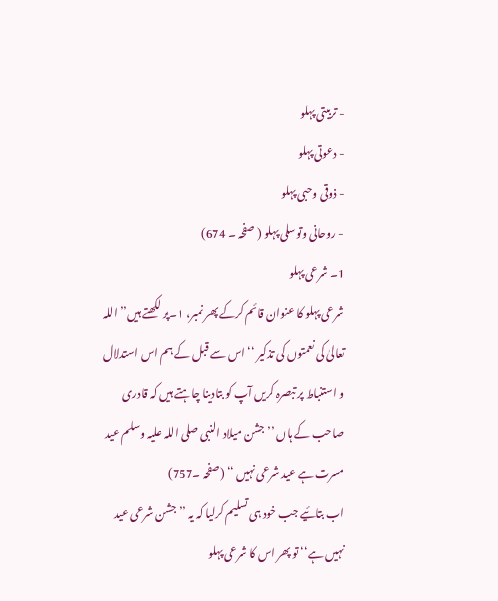- تربیتی پہلو
- دعوتی پہلو
- ذوقی وحبی پہلو
- روحانی وتوسلی پہلو ( صفحہ ۔ 674)
1۔ شرعی پہلو
شرعی پہلو کا عنوان قائم کرکے پھر نمبر، ۱۔پر لکھتے ہیں’’اللہ تعالیٰ کی نعمتوں کی تذکیر ‘‘ اس سے قبل کے ہم اس استدلال و استنباط پر تبصرہ کریں آپ کو بتادینا چاہتے ہیں کہ قادری صاحب کے ہاں ’’جشن میلاد النبی صلی اللہ علیہ وسلم عید مسرت ہے عید شرعی نہیں ‘‘ (صفحہ ۔757)
اب بتائیے جب خود ہی تسلیم کرلیا کہ یہ ’’جشن شرعی عید نہیں ہے‘‘ تو پھر اس کا شرعی پہلو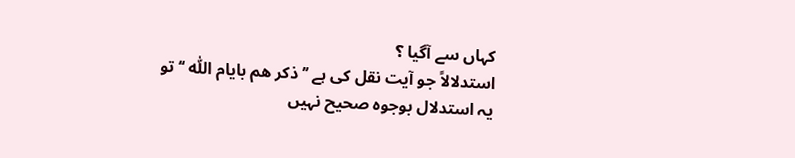کہاں سے آگیا ؟
استدلالاً جو آیت نقل کی ہے ’’ ذکر ھم بایام اللّٰہ ‘‘ تو یہ استدلال بوجوہ صحیح نہیں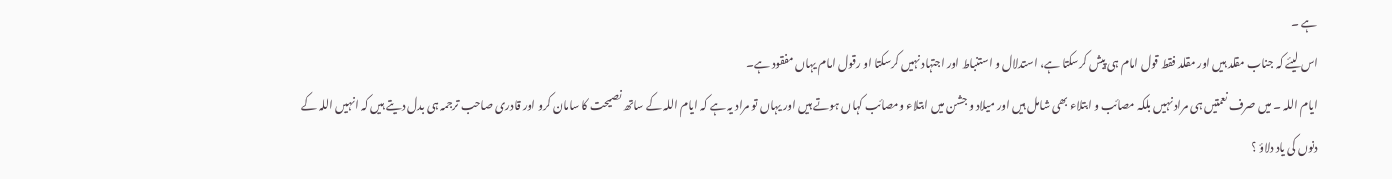ہے ۔
اس لیئے کہ جناب مقلد ہیں اور مقلد فقط قول امام ہی پیش کرسکتا ہے، استدلال و استنباط اور اجتہاد نہیں کرسکتا او رقول امام یہاں مفقود ہے۔
ایام اللہ ۔ میں صرف نعمتیں ہی مراد نہیں بلکہ مصائب و ابتلاء بھی شامل ہیں اور میلاد و جشن میں ابتلاء ومصائب کہاں ہوتے ہیں اور یہاں تو مراد یہ ہے کہ ایام اللہ کے ساتھ نصیحت کا سامان کرو اور قادری صاحب ترجمہ ہی بدل دیتے ہیں کہ انہیں اللہ کے دنوں کی یاد دلاؤ ؟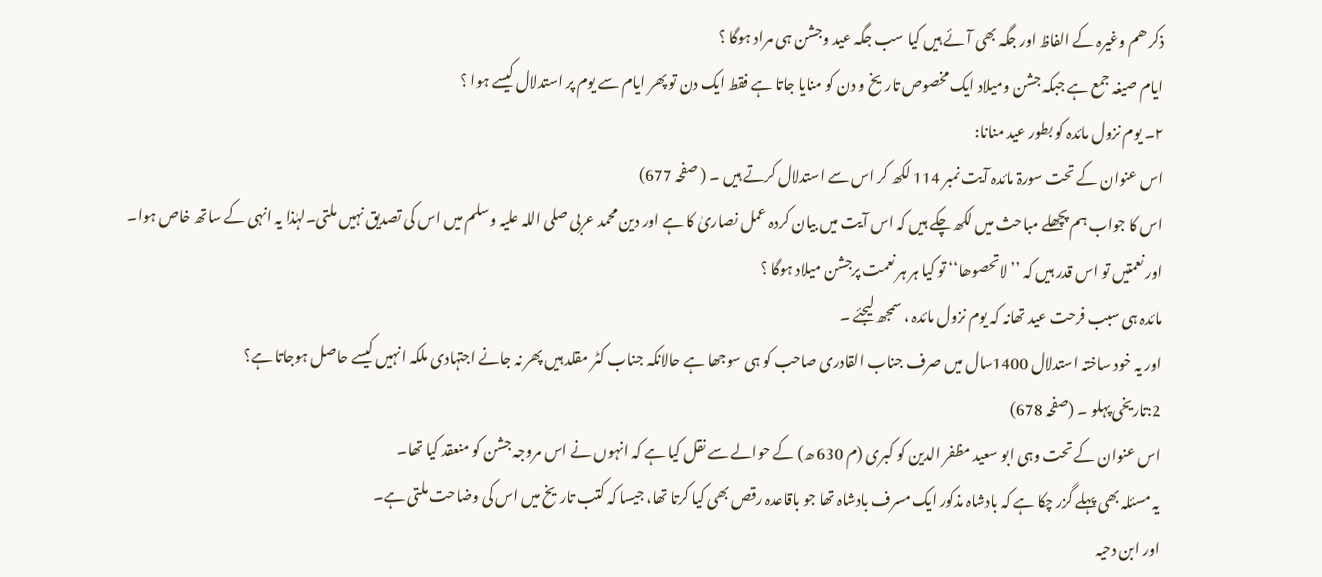ذکر ھم وغیرہ کے الفاظ اور جگہ بھی آئے ہیں کیا سب جگہ عید وجشن ہی مراد ہوگا ؟
ایام صیغہ جمع ہے جبکہ جشن ومیلاد ایک مخصوص تاریخ و دن کو منایا جاتا ہے فقط ایک دن تو پھر ایام سے یوم پر استدلال کیسے ہوا ؟
۲۔ یوم نزول مائدہ کو بطور عید منانا:
اس عنوان کے تحت سورۃ مائدہ آیت نمبر 114 لکھ کر اس سے استدلال کرتے ہیں ۔ ( صفحہ 677)
اس کا جواب ہم پچھلے مباحث میں لکھ چکے ہیں کہ اس آیت میں بیان کردہ عمل نصاریٰ کا ہے اور دین محمد عربی صلی اللہ علیہ وسلم میں اس کی تصدیق نہیں ملتی۔لہٰذا یہ انہی کے ساتھ خاص ہوا۔
اور نعمتیں تو اس قدر ہیں کہ ’’لاتحصوھا‘‘ تو کیا ہر ہر نعمت پرجشن میلاد ہوگا ؟
مائدہ ہی سبب فرحت عید تھانہ کہ یوم نزول مائدہ ، سمجھ لیجئے ۔
اور یہ خود ساختہ استدلال 1400سال میں صرف جناب القادری صاحب کو ہی سوجھا ہے حالانکہ جناب کٹر مقلد ہیں پھر نہ جانے اجتہادی ملکہ انہیں کیسے حاصل ہوجاتا ہے؟
2:تاریخی پہلو ۔ (صفحہ 678)
اس عنوان کے تحت وہی ابو سعید مظفر الدین کو کبری (م 630 ھ) کے حوالے سے نقل کیا ہے کہ انہوں نے اس مروجہ جشن کو منعقد کیا تھا۔
یہ مسئلہ بھی پہلے گزر چکا ہے کہ بادشاہ مذکور ایک مسرف بادشاہ تھا جو باقاعدہ رقص بھی کیا کرتا تھا، جیسا کہ کتب تاریخ میں اس کی وضاحت ملتی ہے۔
اور ابن دحیہ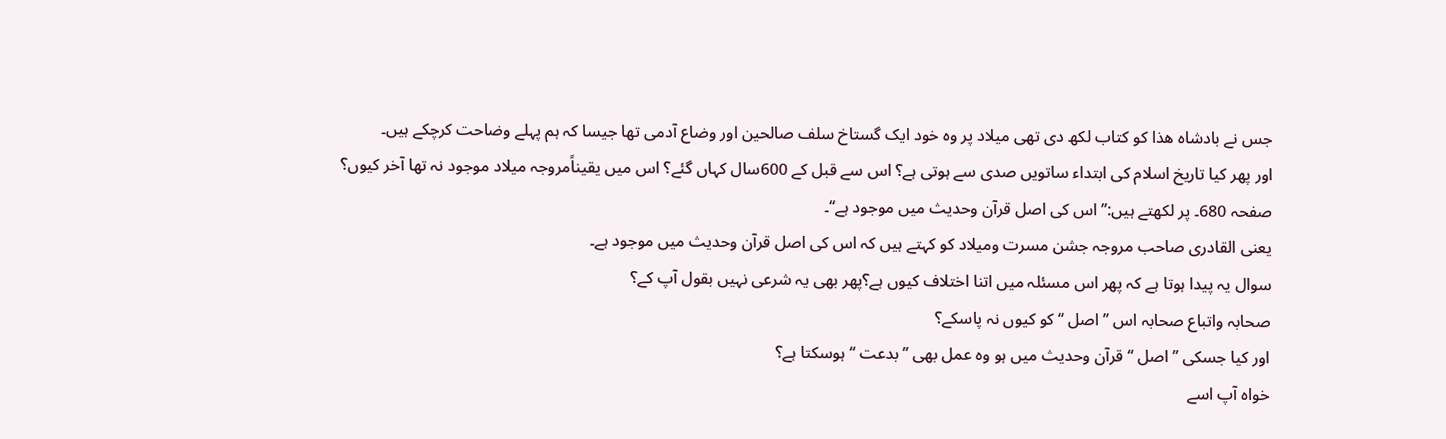جس نے بادشاہ ھذا کو کتاب لکھ دی تھی میلاد پر وہ خود ایک گستاخ سلف صالحین اور وضاع آدمی تھا جیسا کہ ہم پہلے وضاحت کرچکے ہیں۔
اور پھر کیا تاریخ اسلام کی ابتداء ساتویں صدی سے ہوتی ہے؟ اس سے قبل کے 600سال کہاں گئے؟ اس میں یقیناًمروجہ میلاد موجود نہ تھا آخر کیوں؟
صفحہ 680۔ پر لکھتے ہیں:’’ اس کی اصل قرآن وحدیث میں موجود ہے‘‘۔
یعنی القادری صاحب مروجہ جشن مسرت ومیلاد کو کہتے ہیں کہ اس کی اصل قرآن وحدیث میں موجود ہے۔
سوال یہ پیدا ہوتا ہے کہ پھر اس مسئلہ میں اتنا اختلاف کیوں ہے؟پھر بھی یہ شرعی نہیں بقول آپ کے؟
صحابہ واتباع صحابہ اس ’’اصل ‘‘ کو کیوں نہ پاسکے؟
اور کیا جسکی ’’اصل ‘‘ قرآن وحدیث میں ہو وہ عمل بھی ’’بدعت ‘‘ ہوسکتا ہے؟
خواہ آپ اسے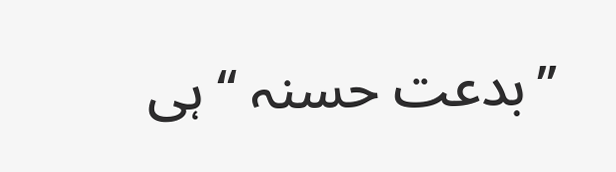’’بدعت حسنہ ‘‘ ہی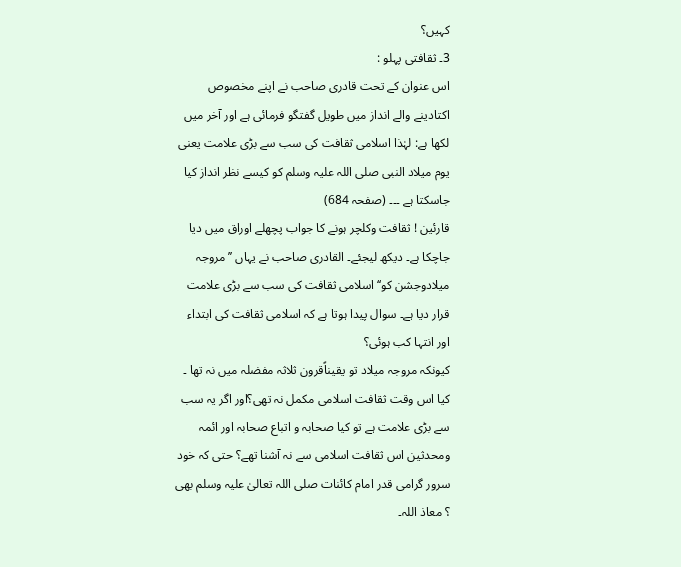کہیں؟
3۔ ثقافتی پہلو :
اس عنوان کے تحت قادری صاحب نے اپنے مخصوص اکتادینے والے انداز میں طویل گفتگو فرمائی ہے اور آخر میں لکھا ہے: لہٰذا اسلامی ثقافت کی سب سے بڑی علامت یعنی یوم میلاد النبی صلی اللہ علیہ وسلم کو کیسے نظر انداز کیا جاسکتا ہے ۔۔۔ (صفحہ 684)
قارئین ! ثقافت وکلچر ہونے کا جواب پچھلے اوراق میں دیا جاچکا ہے۔ دیکھ لیجئے۔ القادری صاحب نے یہاں ’’مروجہ میلادوجشن کو‘‘ اسلامی ثقافت کی سب سے بڑی علامت قرار دیا ہے۔ سوال پیدا ہوتا ہے کہ اسلامی ثقافت کی ابتداء اور انتہا کب ہوئی؟
کیونکہ مروجہ میلاد تو یقیناًقرون ثلاثہ مفضلہ میں نہ تھا ۔ کیا اس وقت ثقافت اسلامی مکمل نہ تھی؟اور اگر یہ سب سے بڑی علامت ہے تو کیا صحابہ و اتباع صحابہ اور ائمہ ومحدثین اس ثقافت اسلامی سے نہ آشنا تھے؟ حتی کہ خود سرور گرامی قدر امام کائنات صلی اللہ تعالیٰ علیہ وسلم بھی ؟ معاذ اللہ۔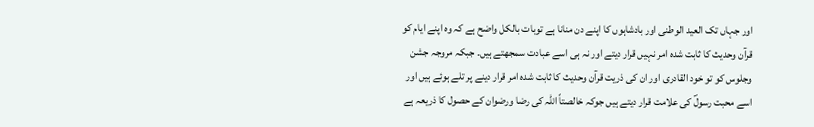اور جہاں تک العید الوطنی اور بادشاہوں کا اپنے دن منانا ہے توبات بالکل واضح ہے کہ وہ اپنے ایام کو قرآن وحدیث کا ثابت شدہ امر نہیں قرار دیتے اور نہ ہی اسے عبادت سمجھتے ہیں۔ جبکہ مروجہ جشن وجلوس کو تو خود القادری اور ان کی ذریت قرآن وحدیث کا ثابت شدہ امر قرار دینے پر تلے ہوئے ہیں اور اسے محبت رسولؐ کی علامت قرار دیتے ہیں جوکہ خالصتاً اللہ کی رضا ورضوان کے حصول کا ذریعہ ہے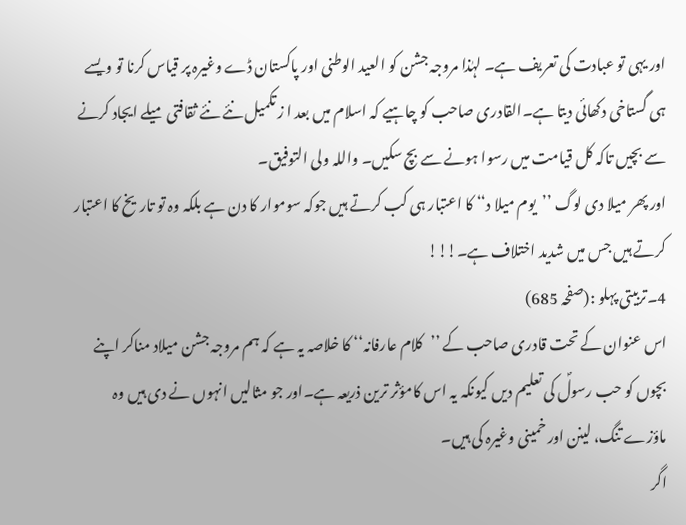اور یہی تو عبادت کی تعریف ہے۔ لہٰذا مروجہ جشن کو العید الوطنی اور پاکستان ڈے وغیرہ پر قیاس کرنا تو ویسے ہی گستاخی دکھائی دیتا ہے۔القادری صاحب کو چاہیے کہ اسلام میں بعد ا ز تکمیل نئے نئے ثقافتی میلے ایجاد کرنے سے بچیں تاکہ کل قیامت میں رسوا ہونے سے بچ سکیں۔ واللہ ولی التوفیق۔
اور پھر میلا دی لوگ ’’یوم میلا د‘‘ کا اعتبار ہی کب کرتے ہیں جوکہ سوموار کا دن ہے بلکہ وہ تو تاریخ کا اعتبار کرتے ہیں جس میں شدید اختلاف ہے۔!!!
4۔تربیتی پہلو :(صفحہ 685)
اس عنوان کے تحت قادری صاحب کے ’’کلام عارفانہ‘‘ کا خلاصہ یہ ہے کہ ہم مروجہ جشن میلاد مناکر اپنے بچوں کو حب رسولؐ کی تعلیم دیں کیونکہ یہ اس کامؤثر ترین ذریعہ ہے۔اور جو مثالیں انہوں نے دی ہیں وہ ماؤزے تنگ، لینن اور خمینی وغیرہ کی ہیں۔
اگر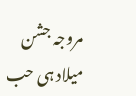مروجہ جشن میلاد ہی حب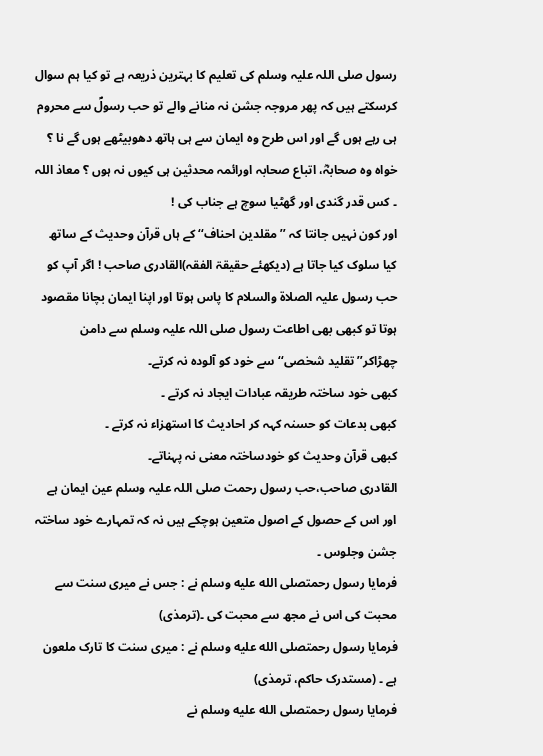رسول صلی اللہ علیہ وسلم کی تعلیم کا بہترین ذریعہ ہے تو کیا ہم سوال کرسکتے ہیں کہ پھر مروجہ جشن نہ منانے والے تو حب رسولؐ سے محروم ہی رہے ہوں گے اور اس طرح وہ ایمان سے ہی ہاتھ دھوبیٹھے ہوں گے نا ؟
خواہ وہ صحابہؓ، اتباع صحابہ اورائمہ محدثین ہی کیوں نہ ہوں ؟ معاذ اللہ ۔ کس قدر گندی اور گھٹیا سوچ ہے جناب کی !
اور کون نہیں جانتا کہ ’’مقلدین احناف‘‘ کے ہاں قرآن وحدیث کے ساتھ کیا سلوک کیا جاتا ہے (دیکھئے حقیقۃ الفقہ)القادری صاحب ! اگر آپ کو حب رسول علیہ الصلاۃ والسلام کا پاس ہوتا اور اپنا ایمان بچانا مقصود ہوتا تو کبھی بھی اطاعت رسول صلی اللہ علیہ وسلم سے دامن چھڑاکر’’تقلید شخصی‘‘ سے خود کو آلودہ نہ کرتے۔
کبھی خود ساختہ طریقہ عبادات ایجاد نہ کرتے ۔
کبھی بدعات کو حسنہ کہہ کر احادیث کا استھزاء نہ کرتے ۔
کبھی قرآن وحدیث کو خودساختہ معنی نہ پہناتے۔
القادری صاحب،حب رسول رحمت صلی اللہ علیہ وسلم عین ایمان ہے اور اس کے حصول کے اصول متعین ہوچکے ہیں نہ کہ تمہارے خود ساختہ جشن وجلوس ۔
فرمایا رسول رحمتصلى الله عليه وسلم نے : جس نے میری سنت سے محبت کی اس نے مجھ سے محبت کی ۔(ترمذی)
فرمایا رسول رحمتصلى الله عليه وسلم نے : میری سنت کا تارک ملعون ہے ۔ (مستدرک حاکم، ترمذی)
فرمایا رسول رحمتصلى الله عليه وسلم نے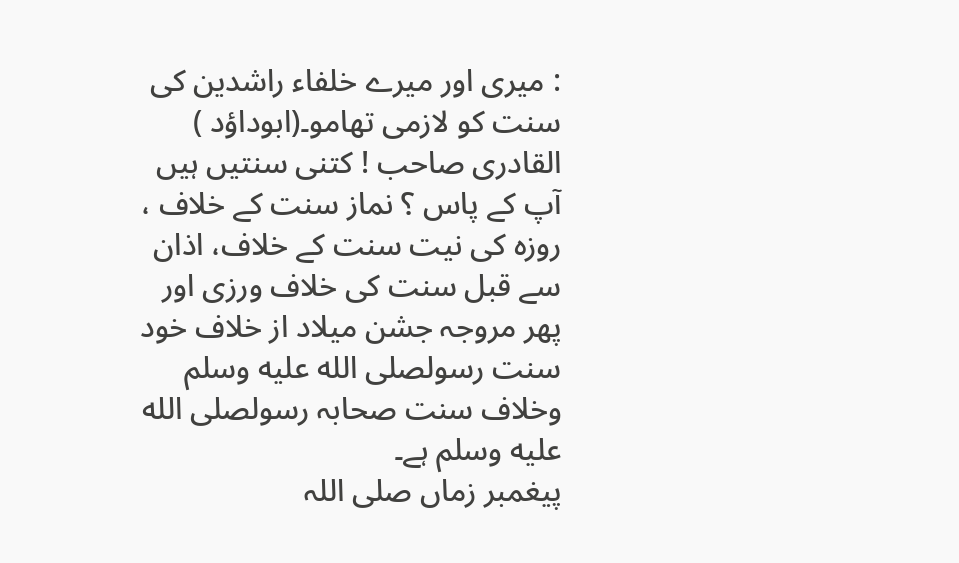: میری اور میرے خلفاء راشدین کی سنت کو لازمی تھامو۔(ابوداؤد )
القادری صاحب ! کتنی سنتیں ہیں آپ کے پاس ؟ نماز سنت کے خلاف ، روزہ کی نیت سنت کے خلاف، اذان سے قبل سنت کی خلاف ورزی اور پھر مروجہ جشن میلاد از خلاف خود سنت رسولصلى الله عليه وسلم وخلاف سنت صحابہ رسولصلى الله عليه وسلم ہے۔
پیغمبر زماں صلی اللہ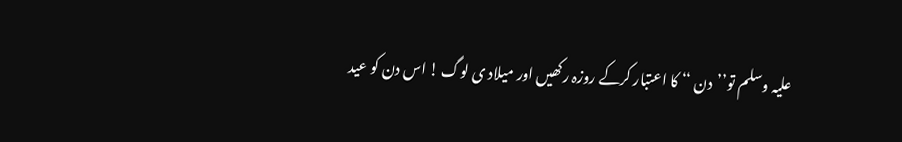علیہ وسلم تو’’دن ‘‘ کا اعتبار کرکے روزہ رکھیں اور میلاد ی لوگ ! اس دن کو عید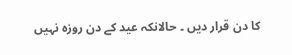کا دن قرار دیں ۔ حالانکہ عید کے دن روزہ نہیں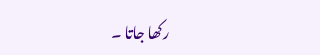رکھا جاتا ۔